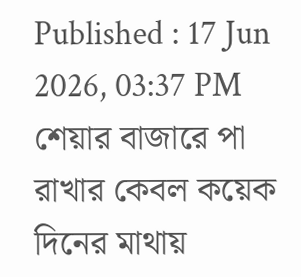Published : 17 Jun 2026, 03:37 PM
শেয়ার বাজারে পা রাখার কেবল কয়েক দিনের মাথায়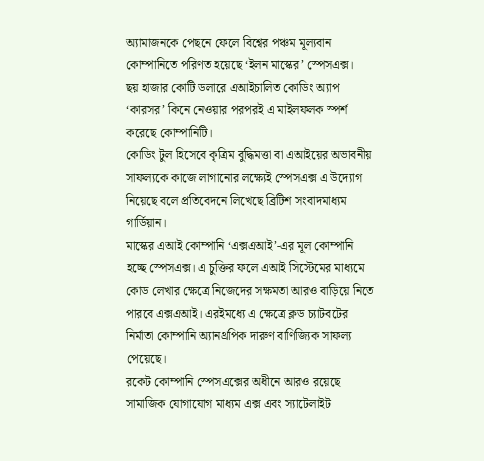অ্যামাজনকে পেছনে ফেলে বিশ্বের পঞ্চম মূল্যবান কোম্পানিতে পরিণত হয়েছে ‘ইলন মাস্কের’ স্পেসএক্স।
ছয় হাজার কোটি ডলারে এআইচালিত কোডিং অ্যাপ ‘কারসর’ কিনে নেওয়ার পরপরই এ মাইলফলক স্পর্শ করেছে কোম্পানিটি।
কোডিং টুল হিসেবে কৃত্রিম বুদ্ধিমত্তা বা এআইয়ের অভাবনীয় সাফল্যকে কাজে লাগানোর লক্ষ্যেই স্পেসএক্স এ উদ্যোগ নিয়েছে বলে প্রতিবেদনে লিখেছে ব্রিটিশ সংবাদমাধ্যম গার্ডিয়ান।
মাস্কের এআই কোম্পানি ‘এক্সএআই’-এর মূল কোম্পানি হচ্ছে স্পেসএক্স। এ চুক্তির ফলে এআই সিস্টেমের মাধ্যমে কোড লেখার ক্ষেত্রে নিজেদের সক্ষমতা আরও বাড়িয়ে নিতে পারবে এক্সএআই। এরইমধ্যে এ ক্ষেত্রে ক্লড চ্যাটবটের নির্মাতা কোম্পানি অ্যানথ্রপিক দারুণ বাণিজ্যিক সাফল্য পেয়েছে।
রকেট কোম্পানি স্পেসএক্সের অধীনে আরও রয়েছে সামাজিক যোগাযোগ মাধ্যম এক্স এবং স্যাটেলাইট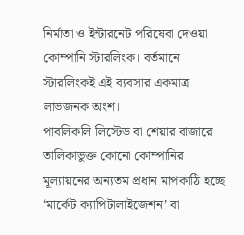নির্মাতা ও ইন্টারনেট পরিষেবা দেওয়া কোম্পানি স্টারলিংক। বর্তমানে স্টারলিংকই এই ব্যবসার একমাত্র লাভজনক অংশ।
পাবলিকলি লিস্টেড বা শেয়ার বাজারে তালিকাভুক্ত কোনো কোম্পানির মূল্যায়নের অন্যতম প্রধান মাপকাঠি হচ্ছে ‘মার্কেট ক্যাপিটালাইজেশন’ বা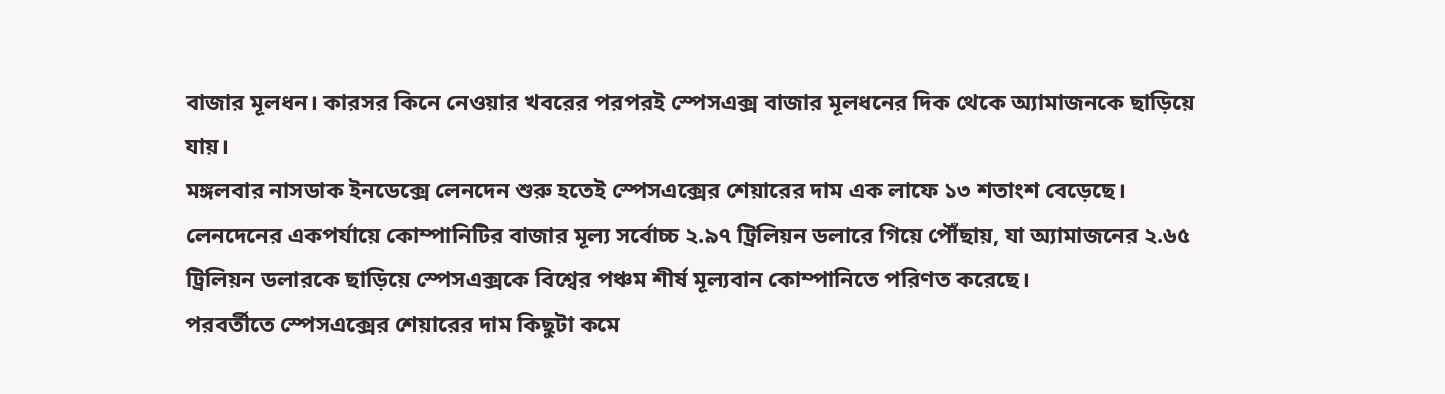বাজার মূলধন। কারসর কিনে নেওয়ার খবরের পরপরই স্পেসএক্স বাজার মূলধনের দিক থেকে অ্যামাজনকে ছাড়িয়ে যায়।
মঙ্গলবার নাসডাক ইনডেক্সে লেনদেন শুরু হতেই স্পেসএক্সের শেয়ারের দাম এক লাফে ১৩ শতাংশ বেড়েছে।
লেনদেনের একপর্যায়ে কোম্পানিটির বাজার মূল্য সর্বোচ্চ ২.৯৭ ট্রিলিয়ন ডলারে গিয়ে পৌঁছায়, যা অ্যামাজনের ২.৬৫ ট্রিলিয়ন ডলারকে ছাড়িয়ে স্পেসএক্সকে বিশ্বের পঞ্চম শীর্ষ মূল্যবান কোম্পানিতে পরিণত করেছে।
পরবর্তীতে স্পেসএক্সের শেয়ারের দাম কিছুটা কমে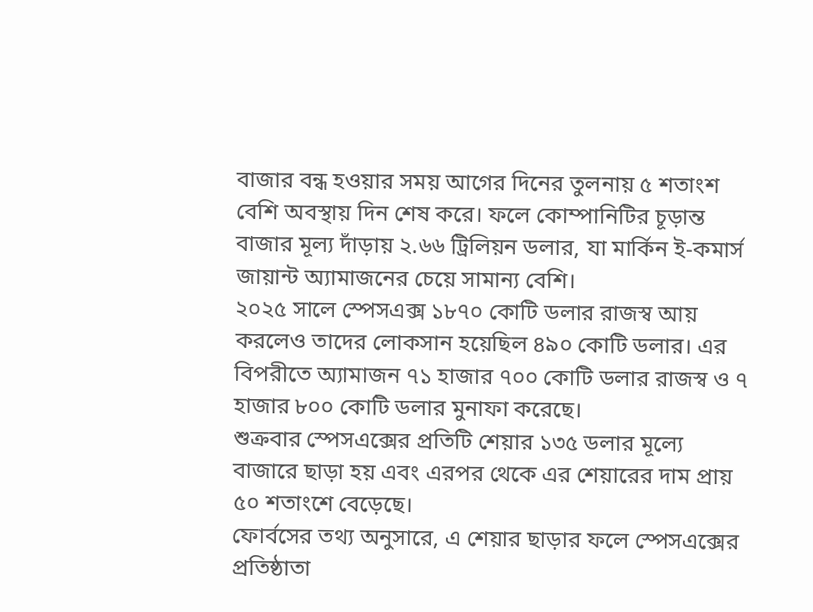বাজার বন্ধ হওয়ার সময় আগের দিনের তুলনায় ৫ শতাংশ বেশি অবস্থায় দিন শেষ করে। ফলে কোম্পানিটির চূড়ান্ত বাজার মূল্য দাঁড়ায় ২.৬৬ ট্রিলিয়ন ডলার, যা মার্কিন ই-কমার্স জায়ান্ট অ্যামাজনের চেয়ে সামান্য বেশি।
২০২৫ সালে স্পেসএক্স ১৮৭০ কোটি ডলার রাজস্ব আয় করলেও তাদের লোকসান হয়েছিল ৪৯০ কোটি ডলার। এর বিপরীতে অ্যামাজন ৭১ হাজার ৭০০ কোটি ডলার রাজস্ব ও ৭ হাজার ৮০০ কোটি ডলার মুনাফা করেছে।
শুক্রবার স্পেসএক্সের প্রতিটি শেয়ার ১৩৫ ডলার মূল্যে বাজারে ছাড়া হয় এবং এরপর থেকে এর শেয়ারের দাম প্রায় ৫০ শতাংশে বেড়েছে।
ফোর্বসের তথ্য অনুসারে, এ শেয়ার ছাড়ার ফলে স্পেসএক্সের প্রতিষ্ঠাতা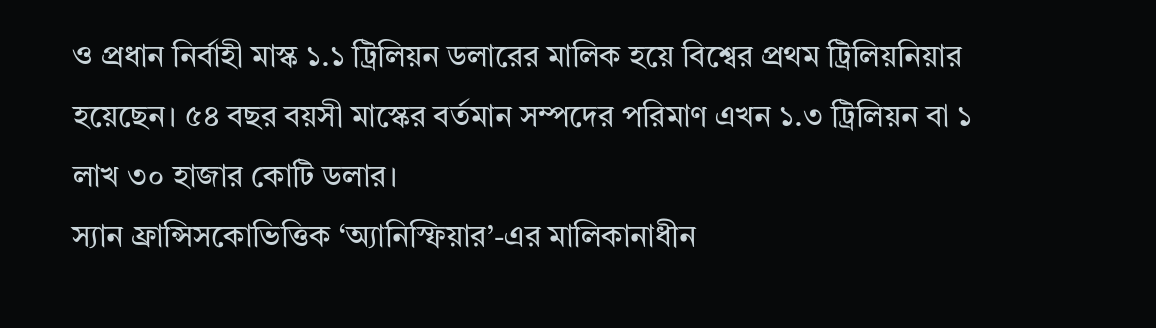ও প্রধান নির্বাহী মাস্ক ১.১ ট্রিলিয়ন ডলারের মালিক হয়ে বিশ্বের প্রথম ট্রিলিয়নিয়ার হয়েছেন। ৫৪ বছর বয়সী মাস্কের বর্তমান সম্পদের পরিমাণ এখন ১.৩ ট্রিলিয়ন বা ১ লাখ ৩০ হাজার কোটি ডলার।
স্যান ফ্রান্সিসকোভিত্তিক ‘অ্যানিস্ফিয়ার’-এর মালিকানাধীন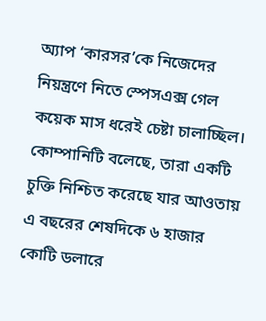অ্যাপ ‘কারসর’কে নিজেদের নিয়ন্ত্রণে নিতে স্পেসএক্স গেল কয়েক মাস ধরেই চেষ্টা চালাচ্ছিল।
কোম্পানিটি বলেছে, তারা একটি চুক্তি নিশ্চিত করেছে যার আওতায় এ বছরের শেষদিকে ৬ হাজার কোটি ডলারে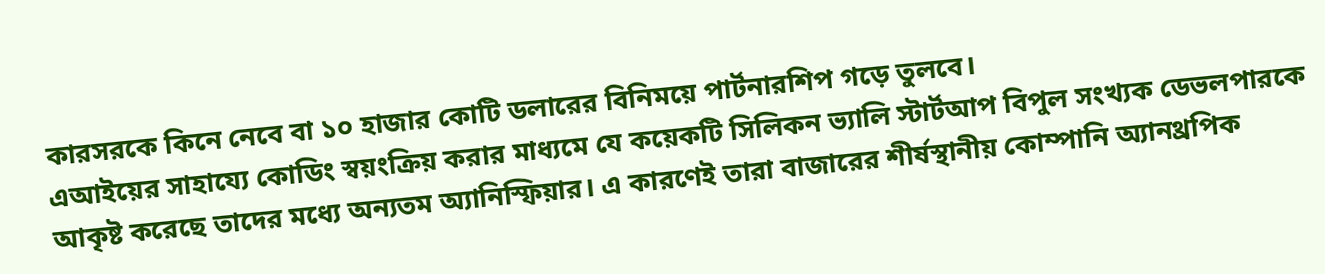কারসরকে কিনে নেবে বা ১০ হাজার কোটি ডলারের বিনিময়ে পার্টনারশিপ গড়ে তুলবে।
এআইয়ের সাহায্যে কোডিং স্বয়ংক্রিয় করার মাধ্যমে যে কয়েকটি সিলিকন ভ্যালি স্টার্টআপ বিপুল সংখ্যক ডেভলপারকে আকৃষ্ট করেছে তাদের মধ্যে অন্যতম অ্যানিস্ফিয়ার। এ কারণেই তারা বাজারের শীর্ষস্থানীয় কোম্পানি অ্যানথ্রপিক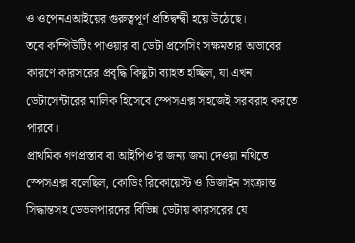ও ওপেনএআইয়ের গুরুত্বপূর্ণ প্রতিদ্বন্দ্বী হয়ে উঠেছে।
তবে কম্পিউটিং পাওয়ার বা ডেটা প্রসেসিং সক্ষমতার অভাবের কারণে কারসরের প্রবৃদ্ধি কিছুটা ব্যাহত হচ্ছিল, যা এখন ডেটাসেন্টারের মালিক হিসেবে স্পেসএক্স সহজেই সরবরাহ করতে পারবে।
প্রাথমিক গণপ্রস্তাব বা আইপিও’র জন্য জমা দেওয়া নথিতে স্পেসএক্স বলেছিল, কোডিং রিকোয়েস্ট ও ডিজাইন সংক্রান্ত সিদ্ধান্তসহ ডেভলপারদের বিভিন্ন ডেটায় কারসরের যে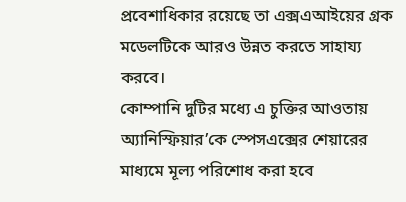প্রবেশাধিকার রয়েছে তা এক্সএআইয়ের গ্রক মডেলটিকে আরও উন্নত করতে সাহায্য করবে।
কোম্পানি দুটির মধ্যে এ চুক্তির আওতায় অ্যানিস্ফিয়ার’কে স্পেসএক্সের শেয়ারের মাধ্যমে মূল্য পরিশোধ করা হবে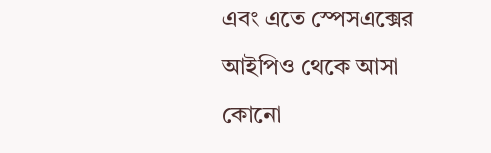এবং এতে স্পেসএক্সের আইপিও থেকে আসা কোনো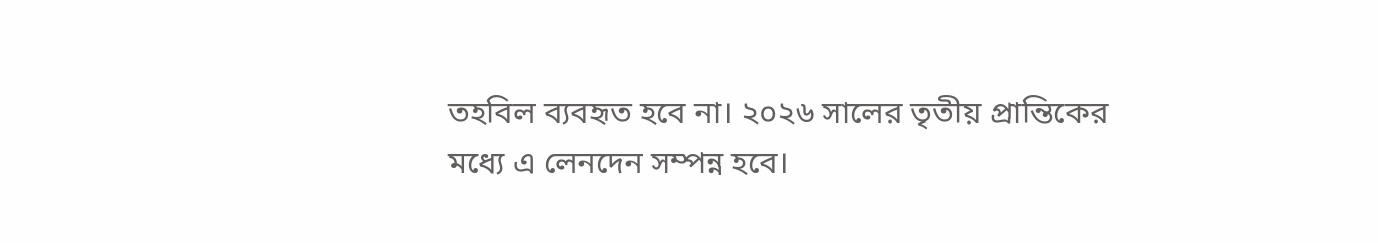তহবিল ব্যবহৃত হবে না। ২০২৬ সালের তৃতীয় প্রান্তিকের মধ্যে এ লেনদেন সম্পন্ন হবে।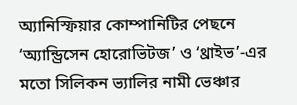অ্যানিস্ফিয়ার কোম্পানিটির পেছনে ‘অ্যান্ড্রিসেন হোরোভিটজ’ ও ‘থ্রাইভ’-এর মতো সিলিকন ভ্যালির নামী ভেঞ্চার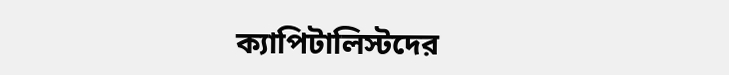ক্যাপিটালিস্টদের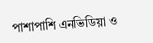পাশাপাশি এনভিডিয়া ও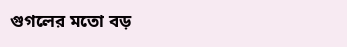গুগলের মতো বড়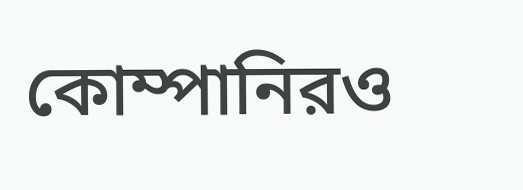কোম্পানিরও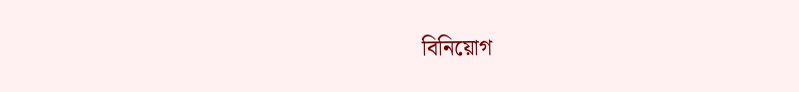বিনিয়োগ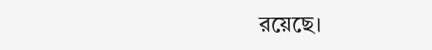রয়েছে।